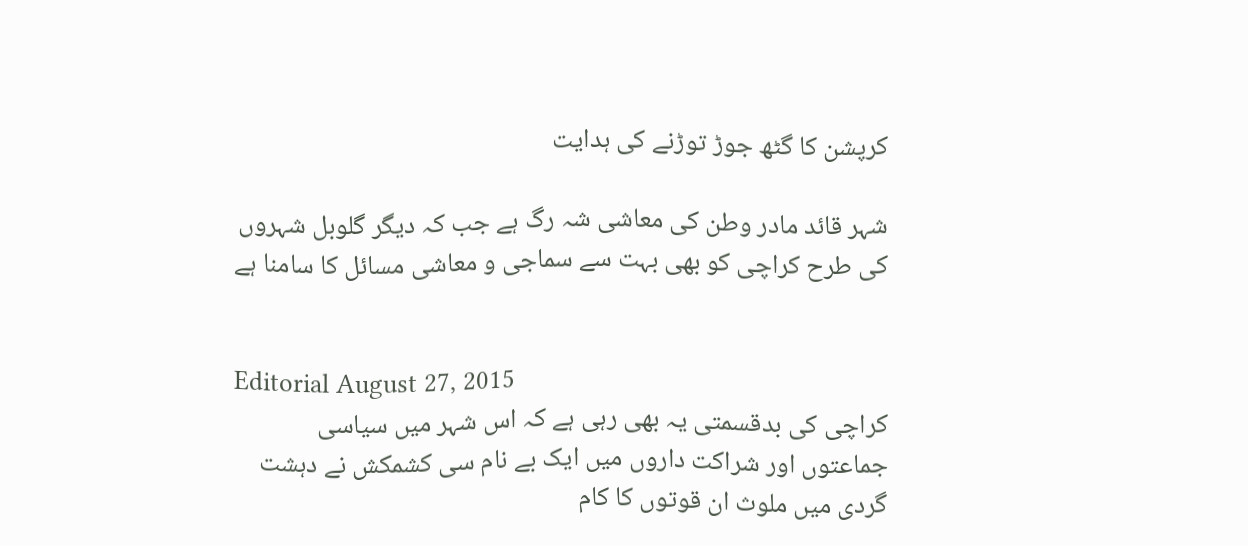کرپشن کا گٹھ جوڑ توڑنے کی ہدایت

شہر قائد مادر وطن کی معاشی شہ رگ ہے جب کہ دیگر گلوبل شہروں کی طرح کراچی کو بھی بہت سے سماجی و معاشی مسائل کا سامنا ہے


Editorial August 27, 2015
کراچی کی بدقسمتی یہ بھی رہی ہے کہ اس شہر میں سیاسی جماعتوں اور شراکت داروں میں ایک بے نام سی کشمکش نے دہشت گردی میں ملوث ان قوتوں کا کام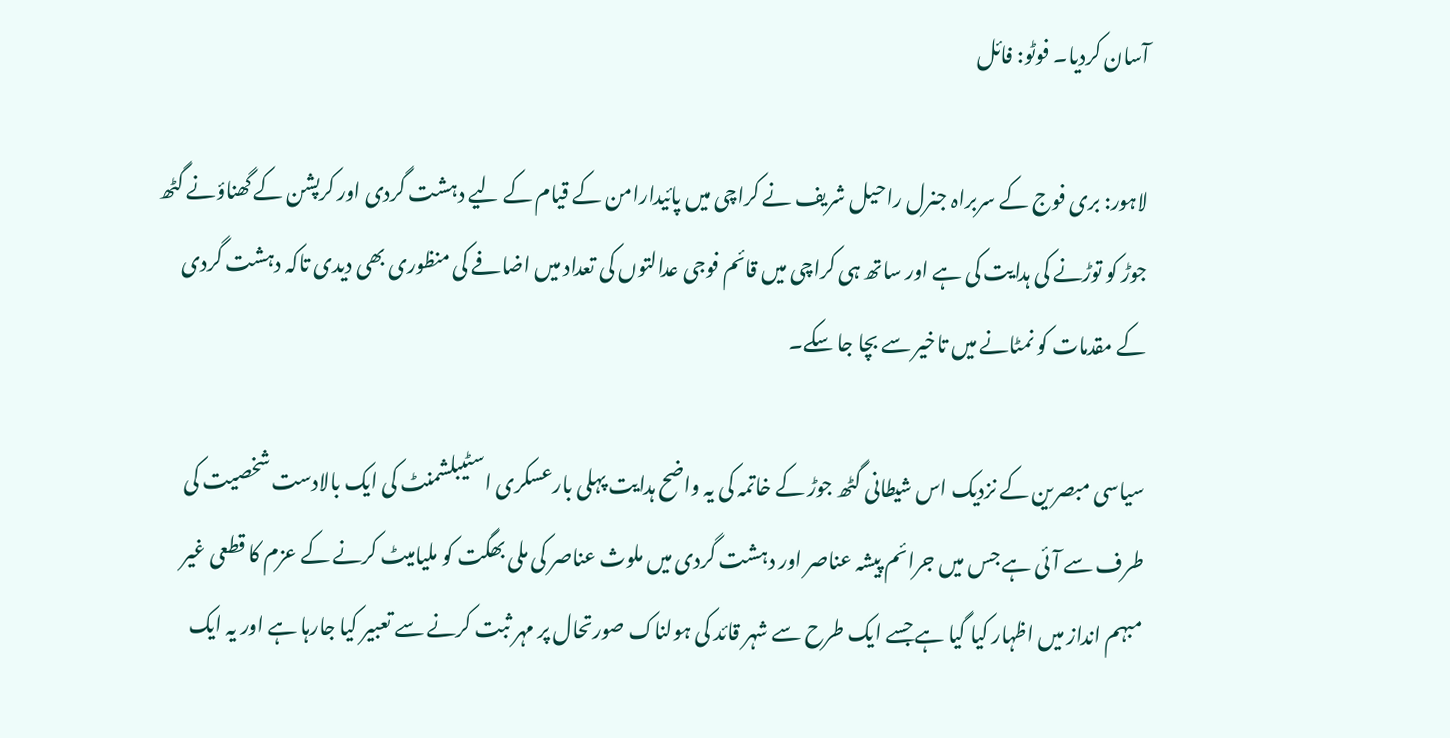آسان کردیا۔ فوٹو: فائل

لاہور: بری فوج کے سربراہ جنرل راحیل شریف نے کراچی میں پائیدارامن کے قیام کے لیے دہشت گردی اور کرپشن کے گھناؤنے گٹھ جوڑ کو توڑنے کی ہدایت کی ہے اور ساتھ ہی کراچی میں قائم فوجی عدالتوں کی تعداد میں اضافے کی منظوری بھی دیدی تاکہ دہشت گردی کے مقدمات کو نمٹانے میں تاخیر سے بچا جا سکے۔

سیاسی مبصرین کے نزدیک اس شیطانی گٹھ جوڑ کے خاتمہ کی یہ واضح ہدایت پہلی بارعسکری اسٹیبلشمنٹ کی ایک بالادست شخصیت کی طرف سے آئی ہے جس میں جرائم پیشہ عناصر اور دہشت گردی میں ملوث عناصر کی ملی بھگت کو ملیامیٹ کرنے کے عزم کا قطعی غیر مبہم انداز میں اظہار کیا گیا ہے جسے ایک طرح سے شہر قائد کی ہولناک صورتحال پر مہر ثبت کرنے سے تعبیر کیا جارہا ہے اور یہ ایک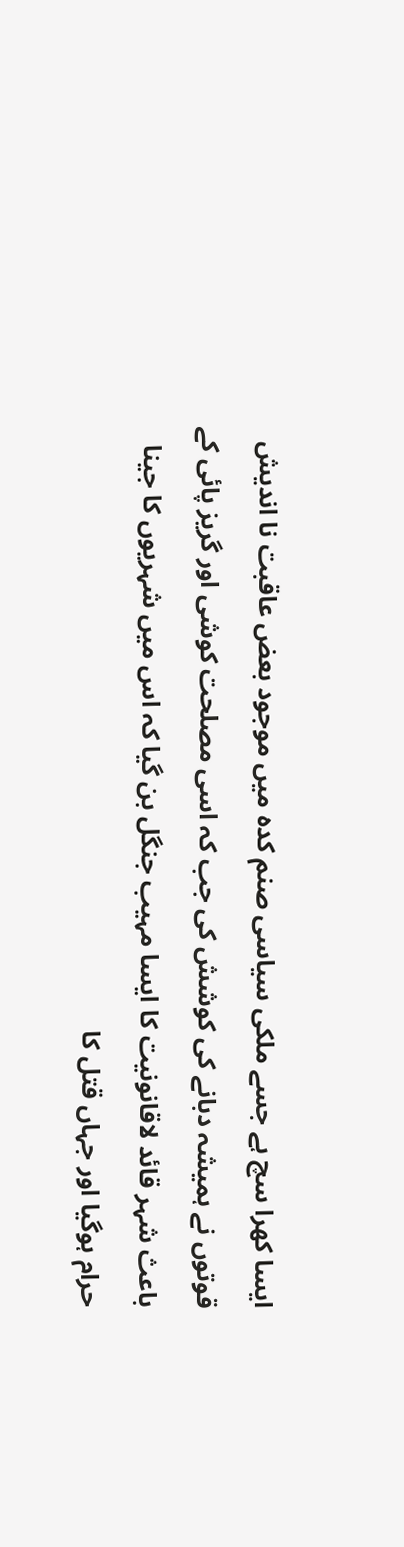ایسا کھرا سچ ہے جسے ملکی سیاسی صنم کدہ میں موجود بعض عاقبت نا اندیش قوتوں نے ہمیشہ دبانے کی کوشش کی جب کہ اسی مصلحت کوشی اور گریز پائی کے باعث شہر قائد لاقانونیت کا ایسا مہیب جنگل بن گیا کہ اس میں شہریوں کا جینا حرام ہوگیا اور جہاں قتل کا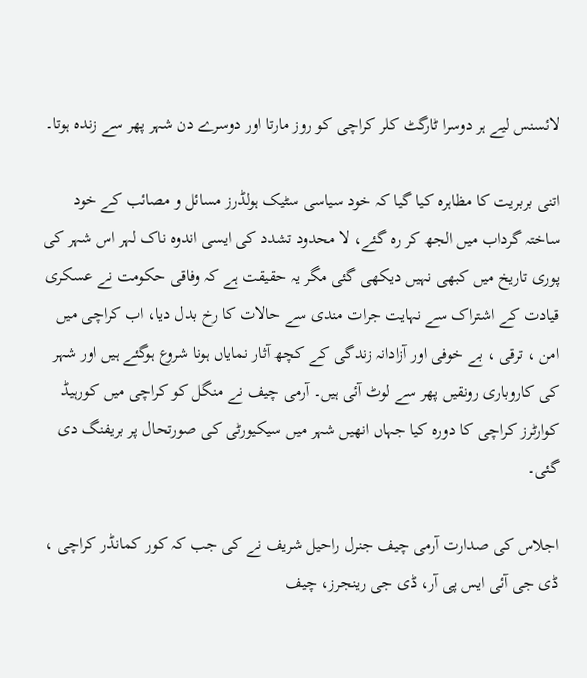لائسنس لیے ہر دوسرا ٹارگٹ کلر کراچی کو روز مارتا اور دوسرے دن شہر پھر سے زندہ ہوتا۔

اتنی بربریت کا مظاہرہ کیا گیا کہ خود سیاسی سٹیک ہولڈرز مسائل و مصائب کے خود ساختہ گرداب میں الجھ کر رہ گئے، لا محدود تشدد کی ایسی اندوہ ناک لہر اس شہر کی پوری تاریخ میں کبھی نہیں دیکھی گئی مگر یہ حقیقت ہے کہ وفاقی حکومت نے عسکری قیادت کے اشتراک سے نہایت جرات مندی سے حالات کا رخ بدل دیا، اب کراچی میں امن ، ترقی ، بے خوفی اور آزادانہ زندگی کے کچھ آثار نمایاں ہونا شروع ہوگئے ہیں اور شہر کی کاروباری رونقیں پھر سے لوٹ آئی ہیں۔ آرمی چیف نے منگل کو کراچی میں کورہیڈ کوارٹرز کراچی کا دورہ کیا جہاں انھیں شہر میں سیکیورٹی کی صورتحال پر بریفنگ دی گئی۔

اجلاس کی صدارت آرمی چیف جنرل راحیل شریف نے کی جب کہ کور کمانڈر کراچی ، ڈی جی آئی ایس پی آر، ڈی جی رینجرز، چیف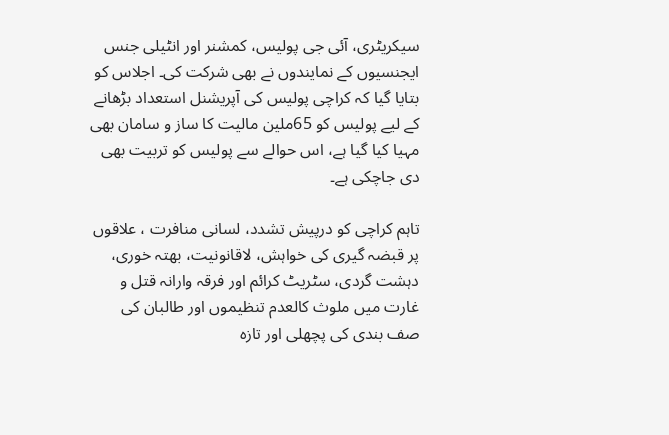سیکریٹری، آئی جی پولیس، کمشنر اور انٹیلی جنس ایجنسیوں کے نمایندوں نے بھی شرکت کی۔ اجلاس کو بتایا گیا کہ کراچی پولیس کی آپریشنل استعداد بڑھانے کے لیے پولیس کو 65ملین مالیت کا ساز و سامان بھی مہیا کیا گیا ہے، اس حوالے سے پولیس کو تربیت بھی دی جاچکی ہے۔

تاہم کراچی کو درپیش تشدد، لسانی منافرت ، علاقوں پر قبضہ گیری کی خواہش، لاقانونیت، بھتہ خوری، دہشت گردی، سٹریٹ کرائم اور فرقہ وارانہ قتل و غارت میں ملوث کالعدم تنظیموں اور طالبان کی صف بندی کی پچھلی اور تازہ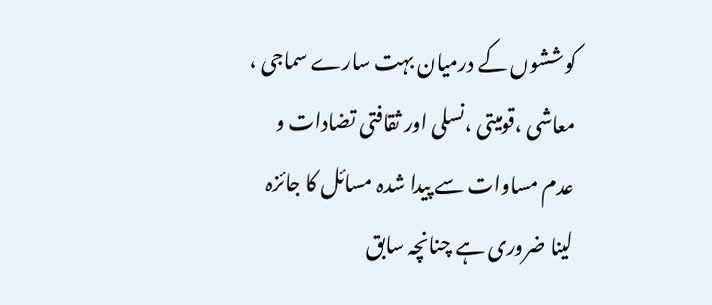کوششوں کے درمیان بہت سارے سماجی ، معاشی ،قومیتی ،نسلی اور ثقافتی تضادات و عدم مساوات سے پیدا شدہ مسائل کا جائزہ لینا ضروری ہے چنانچہ سابق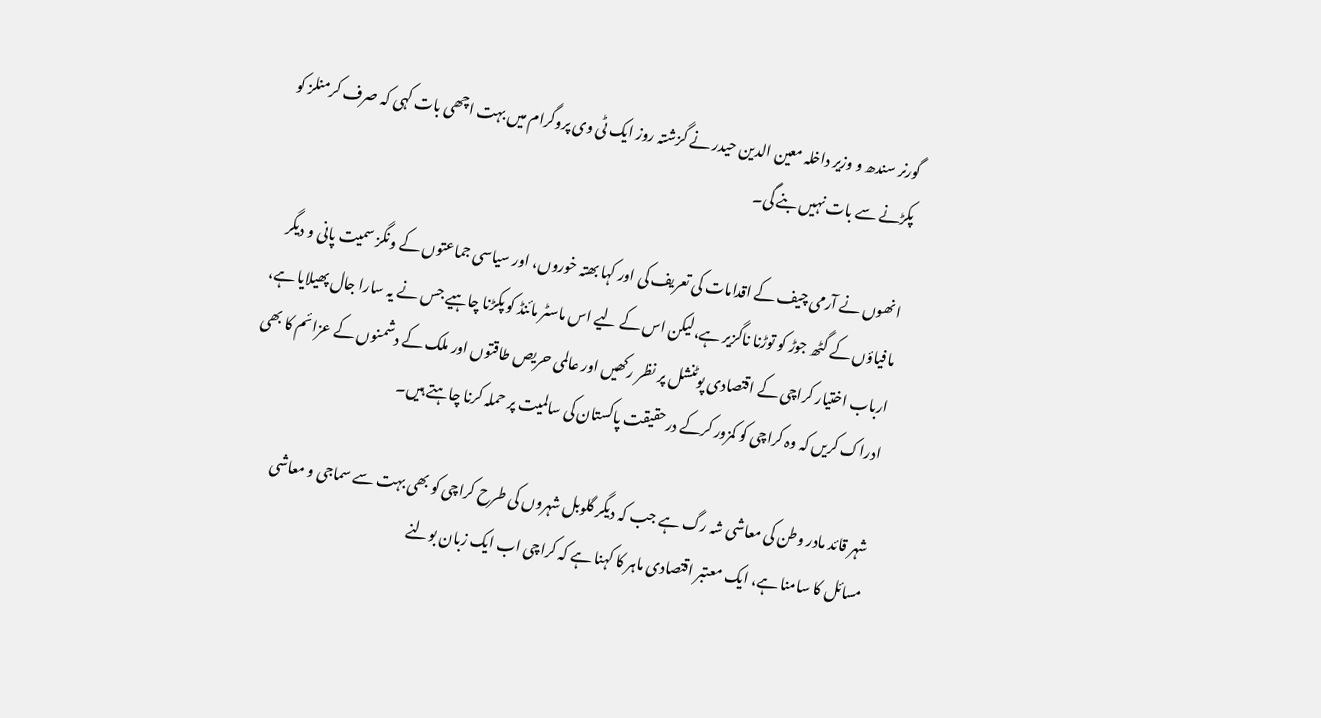گورنر سندھ و وزیر داخلہ معین الدین حیدر نے گزشتہ روز ایک ٹی وی پروگرام میں بہت اچھی بات کہی کہ صرف کرمنلز کو پکڑنے سے بات نہیں بنے گی۔

انھوں نے آرمی چیف کے اقدامات کی تعریف کی اور کہا بھتہ خوروں، اور سیاسی جماعتوں کے ونگز سمیت پانی و دیگر مافیاؤں کے گٹھ جوڑ کو توڑنا ناگزیر ہے،لیکن اس کے لیے اس ماسٹر مائنڈ کو پکڑنا چاہیے جس نے یہ سارا جال پھیلایا ہے، ارباب اختیار کراچی کے اقتصادی پوٹنشل پر نظر رکھیں اور عالمی حریص طاقتوں اور ملک کے دشمنوں کے عزائم کا بھی ادراک کریں کہ وہ کراچی کو کمزور کرکے درحقیقت پاکستان کی سالمیت پر حملہ کرنا چاہتے ہیں۔

شہر قائد مادر وطن کی معاشی شہ رگ ہے جب کہ دیگر گلوبل شہروں کی طرح کراچی کو بھی بہت سے سماجی و معاشی مسائل کا سامنا ہے، ایک معتبر اقتصادی ماہر کا کہنا ہے کہ کراچی اب ایک زبان بولنے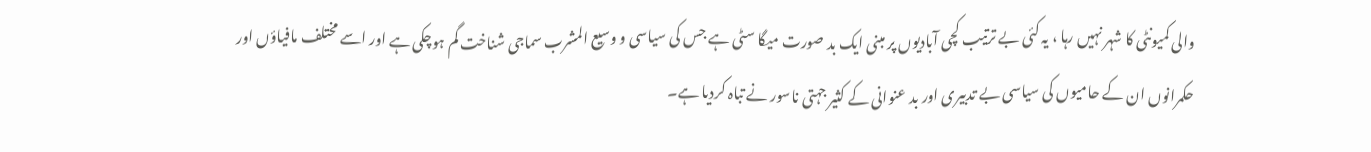والی کمیونٹی کا شہر نہیں رہا ، یہ کئی بے ترتیب کچی آبادیوں پر مبنی ایک بد صورت میگا سٹی ہے جس کی سیاسی و وسیع المشرب سماجی شناخت گم ہوچکی ہے اور اسے مختلف مافیاؤں اور حکمرانوں ان کے حامیوں کی سیاسی بے تدبیری اور بد عنوانی کے کثیر جہتی ناسور نے تباہ کردیا ہے۔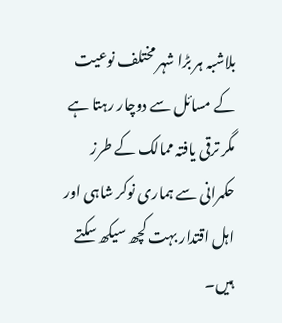بلاشبہ ہر بڑا شہر مختلف نوعیت کے مسائل سے دوچار رہتا ہے مگر ترقی یافتہ ممالک کے طرز حکمرانی سے ہماری نوکر شاہی اور اہل اقتدار بہت کچھ سیکھ سکتے ہیں۔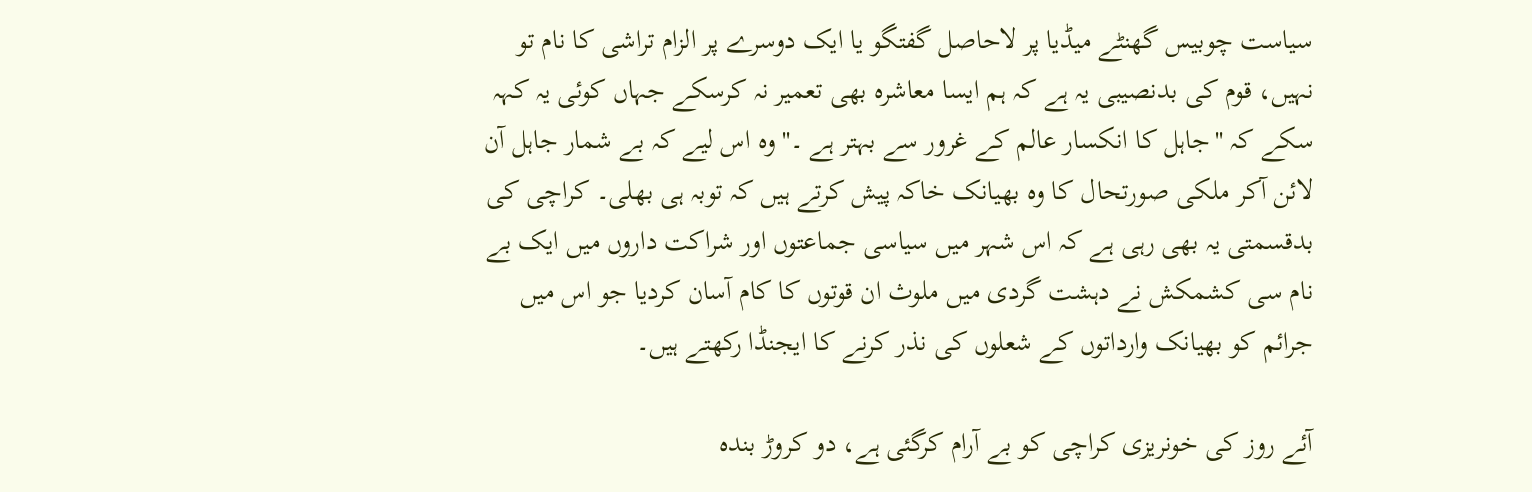سیاست چوبیس گھنٹے میڈیا پر لاحاصل گفتگو یا ایک دوسرے پر الزام تراشی کا نام تو نہیں، قوم کی بدنصیبی یہ ہے کہ ہم ایسا معاشرہ بھی تعمیر نہ کرسکے جہاں کوئی یہ کہہ سکے کہ ''جاہل کا انکسار عالم کے غرور سے بہتر ہے ۔'' وہ اس لیے کہ بے شمار جاہل آن لائن آکر ملکی صورتحال کا وہ بھیانک خاکہ پیش کرتے ہیں کہ توبہ ہی بھلی۔ کراچی کی بدقسمتی یہ بھی رہی ہے کہ اس شہر میں سیاسی جماعتوں اور شراکت داروں میں ایک بے نام سی کشمکش نے دہشت گردی میں ملوث ان قوتوں کا کام آسان کردیا جو اس میں جرائم کو بھیانک وارداتوں کے شعلوں کی نذر کرنے کا ایجنڈا رکھتے ہیں۔

آئے روز کی خونریزی کراچی کو بے آرام کرگئی ہے، دو کروڑ بندہ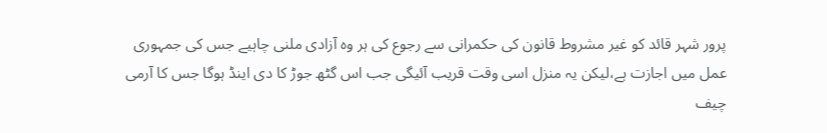پرور شہر قائد کو غیر مشروط قانون کی حکمرانی سے رجوع کی ہر وہ آزادی ملنی چاہیے جس کی جمہوری عمل میں اجازت ہے،لیکن یہ منزل اسی وقت قریب آئیگی جب اس گٹھ جوڑ کا دی اینڈ ہوگا جس کا آرمی چیف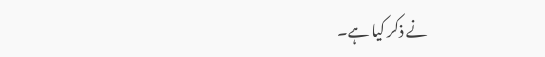نے ذکر کیا ہے۔